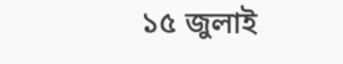১৫ জুলাই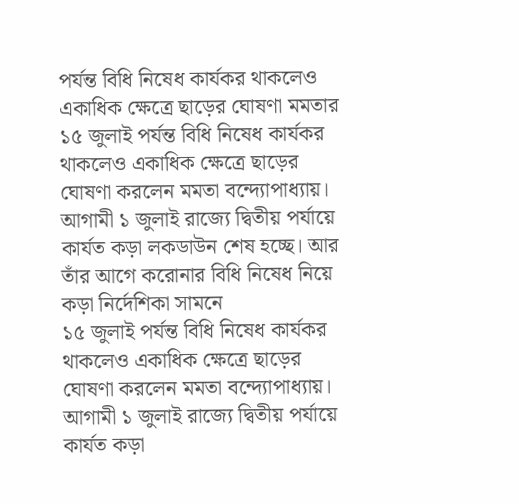পর্যন্ত বিধি নিষেধ কার্যকর থাকলেও একাধিক ক্ষেত্রে ছাড়ের ঘোষণা মমতার
১৫ জুলাই পর্যন্ত বিধি নিষেধ কার্যকর থাকলেও একাধিক ক্ষেত্রে ছাড়ের ঘোষণা করলেন মমতা বন্দ্যোপাধ্যায়। আগামী ১ জুলাই রাজ্যে দ্বিতীয় পর্যায়ে কার্যত কড়া লকডাউন শেষ হচ্ছে। আর তাঁর আগে করোনার বিধি নিষেধ নিয়ে কড়া নির্দেশিকা সামনে
১৫ জুলাই পর্যন্ত বিধি নিষেধ কার্যকর থাকলেও একাধিক ক্ষেত্রে ছাড়ের ঘোষণা করলেন মমতা বন্দ্যোপাধ্যায়। আগামী ১ জুলাই রাজ্যে দ্বিতীয় পর্যায়ে কার্যত কড়া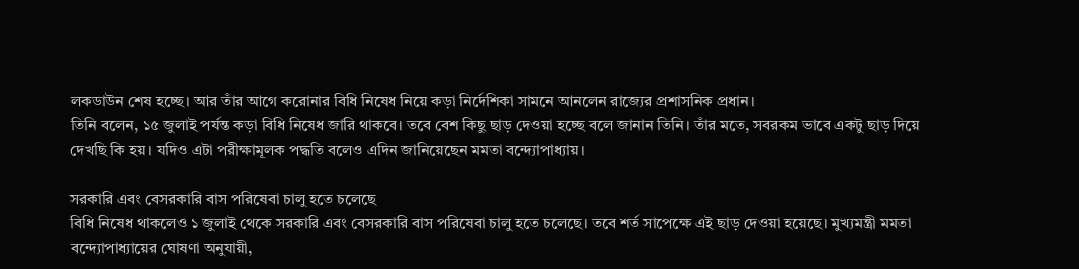লকডাউন শেষ হচ্ছে। আর তাঁর আগে করোনার বিধি নিষেধ নিয়ে কড়া নির্দেশিকা সামনে আনলেন রাজ্যের প্রশাসনিক প্রধান।
তিনি বলেন, ১৫ জুলাই পর্যন্ত কড়া বিধি নিষেধ জারি থাকবে। তবে বেশ কিছু ছাড় দেওয়া হচ্ছে বলে জানান তিনি। তাঁর মতে, সবরকম ভাবে একটু ছাড় দিয়ে দেখছি কি হয়। যদিও এটা পরীক্ষামূলক পদ্ধতি বলেও এদিন জানিয়েছেন মমতা বন্দ্যোপাধ্যায়।

সরকারি এবং বেসরকারি বাস পরিষেবা চালু হতে চলেছে
বিধি নিষেধ থাকলেও ১ জুলাই থেকে সরকারি এবং বেসরকারি বাস পরিষেবা চালু হতে চলেছে। তবে শর্ত সাপেক্ষে এই ছাড় দেওয়া হয়েছে। মুখ্যমন্ত্রী মমতা বন্দ্যোপাধ্যায়ের ঘোষণা অনুযায়ী,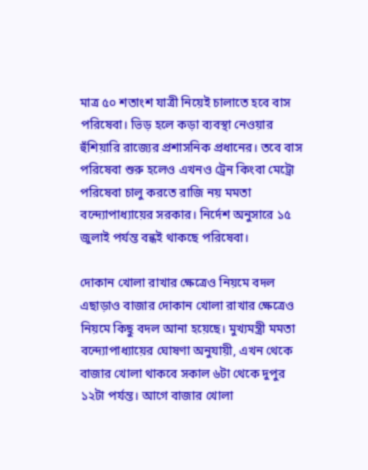মাত্র ৫০ শতাংশ যাত্রী নিয়েই চালাতে হবে বাস পরিষেবা। ভিড় হলে কড়া ব্যবস্থা নেওয়ার হুঁশিয়ারি রাজ্যের প্রশাসনিক প্রধানের। তবে বাস পরিষেবা শুরু হলেও এখনও ট্রেন কিংবা মেট্রো পরিষেবা চালু করতে রাজি নয় মমতা বন্দ্যোপাধ্যায়ের সরকার। নির্দেশ অনুসারে ১৫ জুলাই পর্যন্ত বন্ধই থাকছে পরিষেবা।

দোকান খোলা রাখার ক্ষেত্রেও নিয়মে বদল
এছাড়াও বাজার দোকান খোলা রাখার ক্ষেত্রেও নিয়মে কিছু বদল আনা হয়েছে। মুখ্যমন্ত্রী মমতা বন্দ্যোপাধ্যায়ের ঘোষণা অনুযায়ী, এখন থেকে বাজার খোলা থাকবে সকাল ৬টা থেকে দুপুর ১২টা পর্যন্ত। আগে বাজার খোলা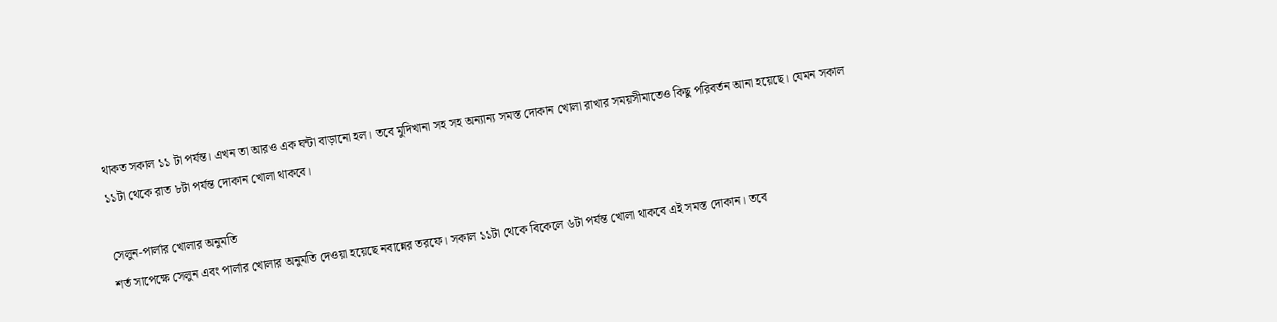থাকত সকাল ১১ টা পর্যন্ত। এখন তা আরও এক ঘন্টা বাড়ানো হল। তবে মুদিখানা সহ সহ অন্যান্য সমস্ত দোকান খোলা রাখার সময়সীমাতেও কিছু পরিবর্তন আনা হয়েছে। যেমন সকাল ১১টা থেকে রাত ৮টা পর্যন্ত দোকান খোলা থাকবে।

সেলুন-পার্লার খোলার অনুমতি
শর্ত সাপেক্ষে সেলুন এবং পার্লার খোলার অনুমতি দেওয়া হয়েছে নবান্নের তরফে। সকাল ১১টা থেকে বিকেলে ৬টা পর্যন্ত খোলা থাকবে এই সমস্ত দোকান। তবে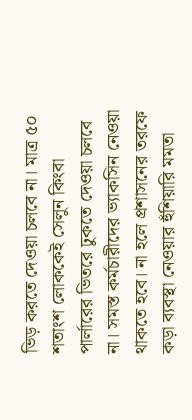ভিড় করতে দেওয়া চলবে না। মাত্র ৫০ শতাংশ লোককেই সেলুন কিংবা পার্লারের ভিতরে ঢুকতে দেওয়া চলবে না। সমস্ত কর্মচারীদের ভ্যাকসিন নেওয়া থাকতে হবে। না হলে প্রশাসনের তরফে কড়া ব্যবস্থা নেওয়ার হুঁশিয়ারি মমতা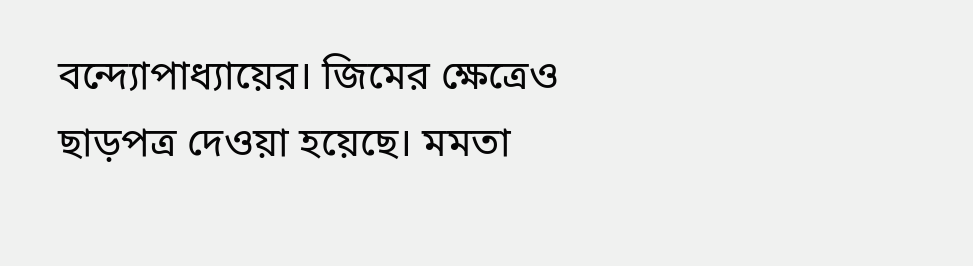বন্দ্যোপাধ্যায়ের। জিমের ক্ষেত্রেও ছাড়পত্র দেওয়া হয়েছে। মমতা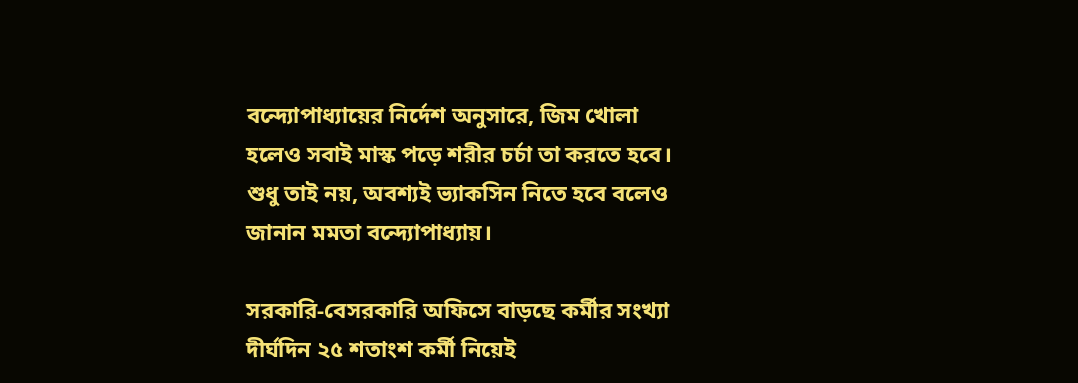বন্দ্যোপাধ্যায়ের নির্দেশ অনুসারে, জিম খোলা হলেও সবাই মাস্ক পড়ে শরীর চর্চা তা করতে হবে। শুধু তাই নয়, অবশ্যই ভ্যাকসিন নিতে হবে বলেও জানান মমতা বন্দ্যোপাধ্যায়।

সরকারি-বেসরকারি অফিসে বাড়ছে কর্মীর সংখ্যা
দীর্ঘদিন ২৫ শতাংশ কর্মী নিয়েই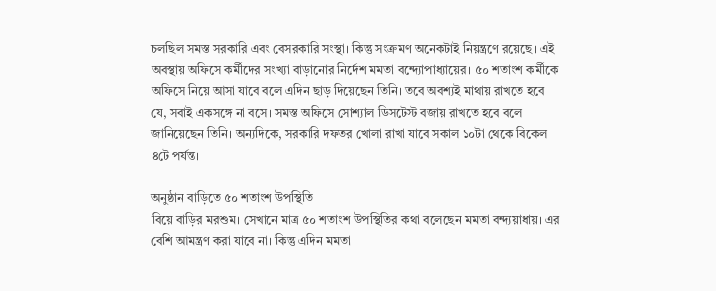চলছিল সমস্ত সরকারি এবং বেসরকারি সংস্থা। কিন্তু সংক্রমণ অনেকটাই নিয়ন্ত্রণে রয়েছে। এই অবস্থায় অফিসে কর্মীদের সংখ্যা বাড়ানোর নির্দেশ মমতা বন্দ্যোপাধ্যায়ের। ৫০ শতাংশ কর্মীকে অফিসে নিয়ে আসা যাবে বলে এদিন ছাড় দিয়েছেন তিনি। তবে অবশ্যই মাথায় রাখতে হবে যে, সবাই একসঙ্গে না বসে। সমস্ত অফিসে সোশ্যাল ডিসটেস্ট বজায় রাখতে হবে বলে জানিয়েছেন তিনি। অন্যদিকে, সরকারি দফতর খোলা রাখা যাবে সকাল ১০টা থেকে বিকেল ৪টে পর্যন্ত।

অনুষ্ঠান বাড়িতে ৫০ শতাংশ উপস্থিতি
বিয়ে বাড়ির মরশুম। সেখানে মাত্র ৫০ শতাংশ উপস্থিতির কথা বলেছেন মমতা বন্দ্যয়াধায়। এর বেশি আমন্ত্রণ করা যাবে না। কিন্তু এদিন মমতা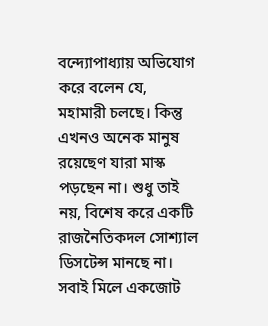বন্দ্যোপাধ্যায় অভিযোগ করে বলেন যে, মহামারী চলছে। কিন্তু এখনও অনেক মানুষ রয়েছেণ যারা মাস্ক পড়ছেন না। শুধু তাই নয়, বিশেষ করে একটি রাজনৈতিকদল সোশ্যাল ডিসটেন্স মানছে না। সবাই মিলে একজোট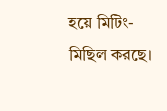হয়ে মিটিং-মিছিল করছে।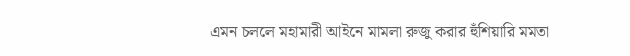এমন চললে মহামারী আইনে মামলা রুজু করার হুঁশিয়ারি মমতা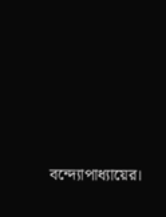বন্দ্যোপাধ্যায়ের।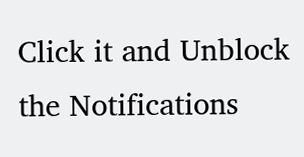Click it and Unblock the Notifications